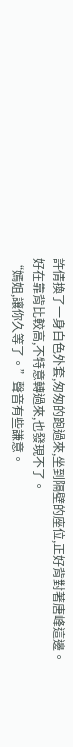許倩換了一身白色外套,匆匆的跑過來,坐到隔壁的座位,正好背對著唐峰這邊。
好在靠背比較高,不特意轉過來,也發現不了。
“嫣姐,讓你久等了。”聲音有些謙意。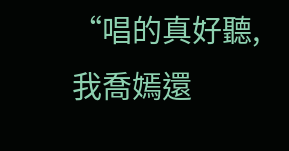“唱的真好聽,我喬嫣還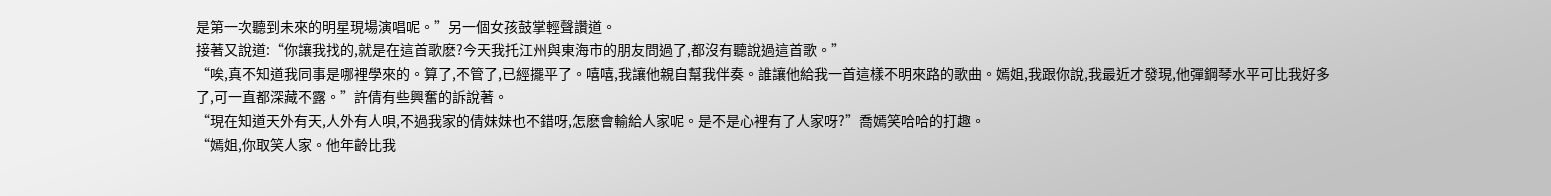是第一次聽到未來的明星現場演唱呢。”另一個女孩鼓掌輕聲讚道。
接著又說道:“你讓我找的,就是在這首歌麽?今天我托江州與東海市的朋友問過了,都沒有聽說過這首歌。”
“唉,真不知道我同事是哪裡學來的。算了,不管了,已經擺平了。嘻嘻,我讓他親自幫我伴奏。誰讓他給我一首這樣不明來路的歌曲。嫣姐,我跟你說,我最近才發現,他彈鋼琴水平可比我好多了,可一直都深藏不露。”許倩有些興奮的訴說著。
“現在知道天外有天,人外有人唄,不過我家的倩妹妹也不錯呀,怎麽會輸給人家呢。是不是心裡有了人家呀?”喬嫣笑哈哈的打趣。
“嫣姐,你取笑人家。他年齡比我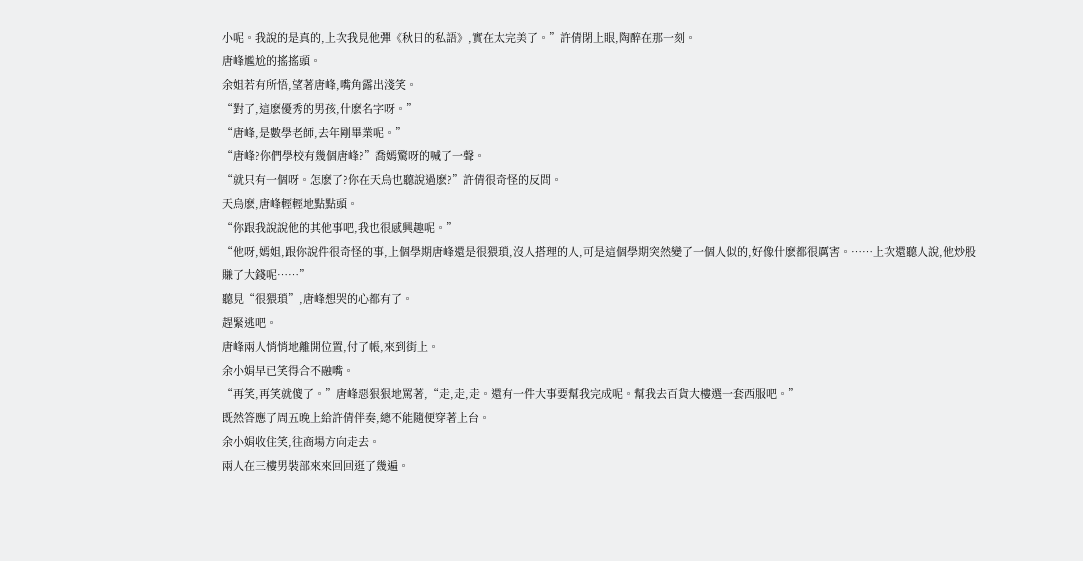小呢。我說的是真的,上次我見他彈《秋日的私語》,實在太完美了。”許倩閉上眼,陶醉在那一刻。
唐峰尷尬的搖搖頭。
余姐若有所悟,望著唐峰,嘴角露出淺笑。
“對了,這麽優秀的男孩,什麽名字呀。”
“唐峰,是數學老師,去年剛畢業呢。”
“唐峰?你們學校有幾個唐峰?”喬嫣驚呀的喊了一聲。
“就只有一個呀。怎麽了?你在天烏也聽說過麽?”許倩很奇怪的反問。
天烏麽,唐峰輕輕地點點頭。
“你跟我說說他的其他事吧,我也很感興趣呢。”
“他呀,嫣姐,跟你說件很奇怪的事,上個學期唐峰還是很猥瑣,沒人搭理的人,可是這個學期突然變了一個人似的,好像什麽都很厲害。……上次還聽人說,他炒股賺了大錢呢……”
聽見“很猥瑣”,唐峰想哭的心都有了。
趕緊逃吧。
唐峰兩人悄悄地離開位置,付了帳,來到街上。
余小娟早已笑得合不融嘴。
“再笑,再笑就傻了。”唐峰惡狠狠地罵著,“走,走,走。還有一件大事要幫我完成呢。幫我去百貨大樓選一套西服吧。”
既然答應了周五晚上給許倩伴奏,總不能隨便穿著上台。
余小娟收住笑,往商場方向走去。
兩人在三樓男裝部來來回回逛了幾遍。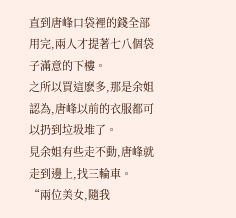直到唐峰口袋裡的錢全部用完,兩人才提著七八個袋子滿意的下樓。
之所以買這麽多,那是余姐認為,唐峰以前的衣服都可以扔到垃圾堆了。
見余姐有些走不動,唐峰就走到邊上,找三輪車。
“兩位美女,隨我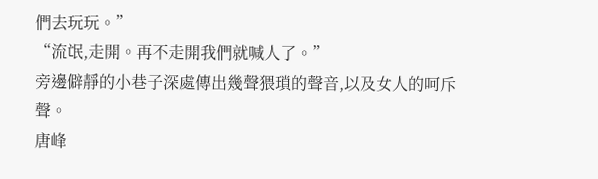們去玩玩。”
“流氓,走開。再不走開我們就喊人了。”
旁邊僻靜的小巷子深處傳出幾聲猥瑣的聲音,以及女人的呵斥聲。
唐峰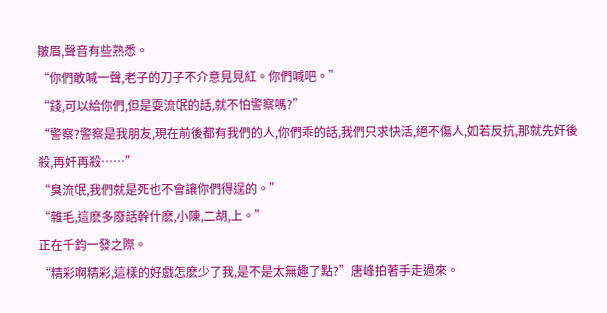皺眉,聲音有些熟悉。
“你們敢喊一聲,老子的刀子不介意見見紅。你們喊吧。”
“錢,可以給你們,但是耍流氓的話,就不怕警察嗎?”
“警察?警察是我朋友,現在前後都有我們的人,你們乖的話,我們只求快活,絕不傷人,如若反抗,那就先奸後殺,再奸再殺……”
“臭流氓,我們就是死也不會讓你們得逞的。”
“雜毛,這麽多廢話幹什麽,小陳,二胡,上。”
正在千鈞一發之際。
“精彩啊精彩,這樣的好戲怎麽少了我,是不是太無趣了點?”唐峰拍著手走過來。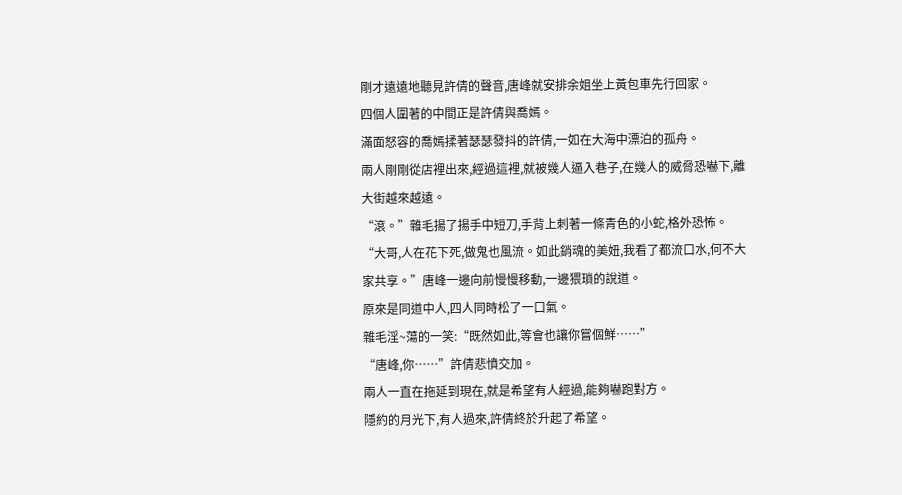剛才遠遠地聽見許倩的聲音,唐峰就安排余姐坐上黃包車先行回家。
四個人圍著的中間正是許倩與喬嫣。
滿面怒容的喬嫣揉著瑟瑟發抖的許倩,一如在大海中漂泊的孤舟。
兩人剛剛從店裡出來,經過這裡,就被幾人逼入巷子,在幾人的威脅恐嚇下,離大街越來越遠。
“滾。”雜毛揚了揚手中短刀,手背上刺著一條青色的小蛇,格外恐怖。
“大哥,人在花下死,做鬼也風流。如此銷魂的美妞,我看了都流口水,何不大家共享。”唐峰一邊向前慢慢移動,一邊猥瑣的說道。
原來是同道中人,四人同時松了一口氣。
雜毛淫~蕩的一笑:“既然如此,等會也讓你嘗個鮮……”
“唐峰,你……”許倩悲憤交加。
兩人一直在拖延到現在,就是希望有人經過,能夠嚇跑對方。
隱約的月光下,有人過來,許倩終於升起了希望。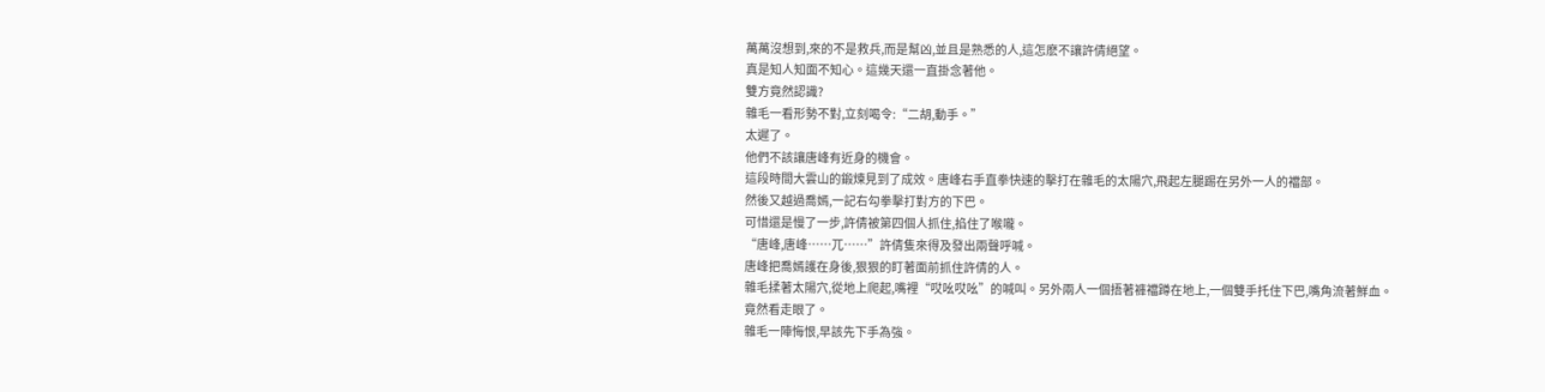萬萬沒想到,來的不是救兵,而是幫凶,並且是熟悉的人,這怎麽不讓許倩絕望。
真是知人知面不知心。這幾天還一直掛念著他。
雙方竟然認識?
雜毛一看形勢不對,立刻喝令:“二胡,動手。”
太遲了。
他們不該讓唐峰有近身的機會。
這段時間大雲山的鍛煉見到了成效。唐峰右手直拳快速的擊打在雜毛的太陽穴,飛起左腿踢在另外一人的襠部。
然後又越過喬嫣,一記右勾拳擊打對方的下巴。
可惜還是慢了一步,許倩被第四個人抓住,掐住了喉嚨。
“唐峰,唐峰……兀……”許倩隻來得及發出兩聲呼喊。
唐峰把喬嫣護在身後,狠狠的盯著面前抓住許倩的人。
雜毛揉著太陽穴,從地上爬起,嘴裡“哎吆哎吆”的喊叫。另外兩人一個捂著褲襠蹲在地上,一個雙手托住下巴,嘴角流著鮮血。
竟然看走眼了。
雜毛一陣悔恨,早該先下手為強。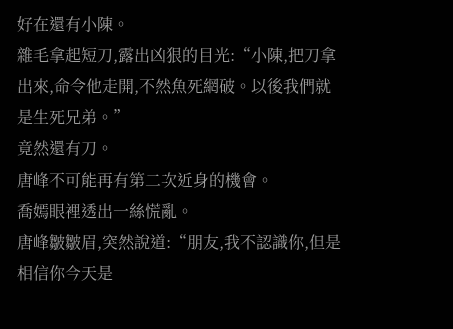好在還有小陳。
雜毛拿起短刀,露出凶狠的目光:“小陳,把刀拿出來,命令他走開,不然魚死網破。以後我們就是生死兄弟。”
竟然還有刀。
唐峰不可能再有第二次近身的機會。
喬嫣眼裡透出一絲慌亂。
唐峰皺皺眉,突然說道:“朋友,我不認識你,但是相信你今天是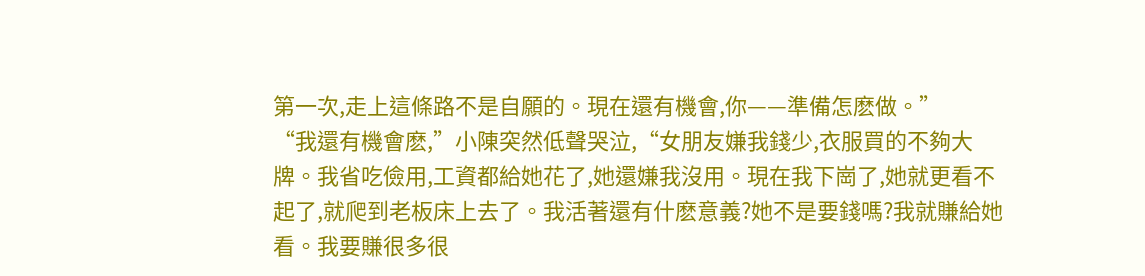第一次,走上這條路不是自願的。現在還有機會,你——準備怎麽做。”
“我還有機會麽,”小陳突然低聲哭泣,“女朋友嫌我錢少,衣服買的不夠大牌。我省吃儉用,工資都給她花了,她還嫌我沒用。現在我下崗了,她就更看不起了,就爬到老板床上去了。我活著還有什麽意義?她不是要錢嗎?我就賺給她看。我要賺很多很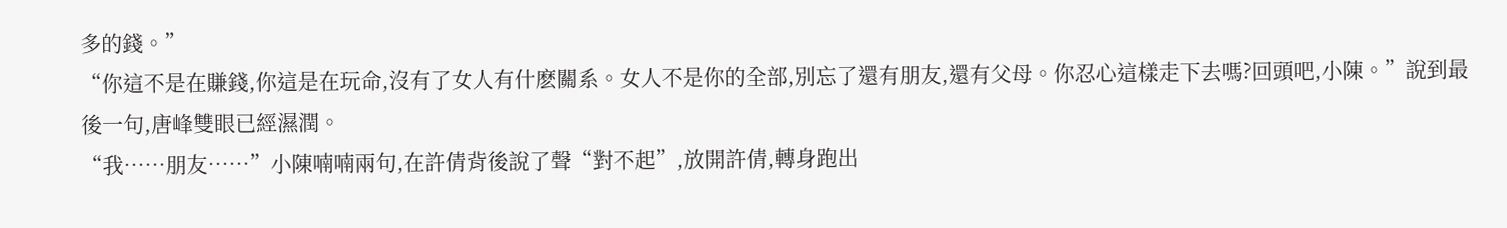多的錢。”
“你這不是在賺錢,你這是在玩命,沒有了女人有什麽關系。女人不是你的全部,別忘了還有朋友,還有父母。你忍心這樣走下去嗎?回頭吧,小陳。”說到最後一句,唐峰雙眼已經濕潤。
“我……朋友……”小陳喃喃兩句,在許倩背後說了聲“對不起”,放開許倩,轉身跑出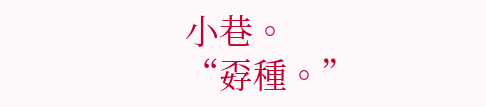小巷。
“孬種。”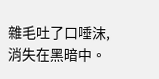雜毛吐了口唾沫,消失在黑暗中。